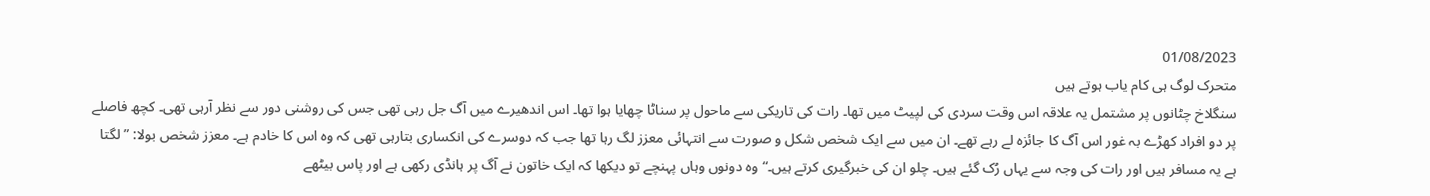01/08/2023
متحرک لوگ ہی کام یاب ہوتے ہیں
سنگلاخ چٹانوں پر مشتمل یہ علاقہ اس وقت سردی کی لپیٹ میں تھا۔ رات کی تاریکی سے ماحول پر سناٹا چھایا ہوا تھا۔ اس اندھیرے میں آگ جل رہی تھی جس کی روشنی دور سے نظر آرہی تھی۔ کچھ فاصلے پر دو افراد کھڑے بہ غور اس آگ کا جائزہ لے رہے تھے۔ ان میں سے ایک شخص شکل و صورت سے انتہائی معزز لگ رہا تھا جب کہ دوسرے کی انکساری بتارہی تھی کہ وہ اس کا خادم ہے۔ معزز شخص بولا: ”لگتا ہے یہ مسافر ہیں اور رات کی وجہ سے یہاں رُک گئے ہیں۔ چلو ان کی خبرگیری کرتے ہیں۔“وہ دونوں وہاں پہنچے تو دیکھا کہ ایک خاتون نے آگ پر ہانڈی رکھی ہے اور پاس بیٹھے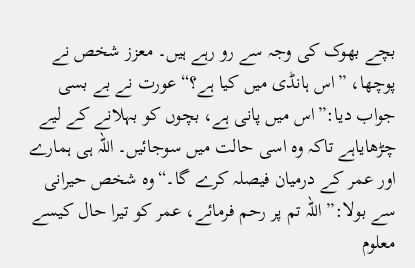بچے بھوک کی وجہ سے رو رہے ہیں۔ معزز شخص نے پوچھا، ”اس ہانڈی میں کیا ہے؟“عورت نے بے بسی جواب دیا:”اس میں پانی ہے، بچوں کو بہلانے کے لیے چڑھایاہے تاکہ وہ اسی حالت میں سوجائیں۔ اللہ ہی ہمارے اور عمر کے درمیان فیصلہ کرے گا۔“وہ شخص حیرانی سے بولا:” اللہ تم پر رحم فرمائے، عمر کو تیرا حال کیسے معلوم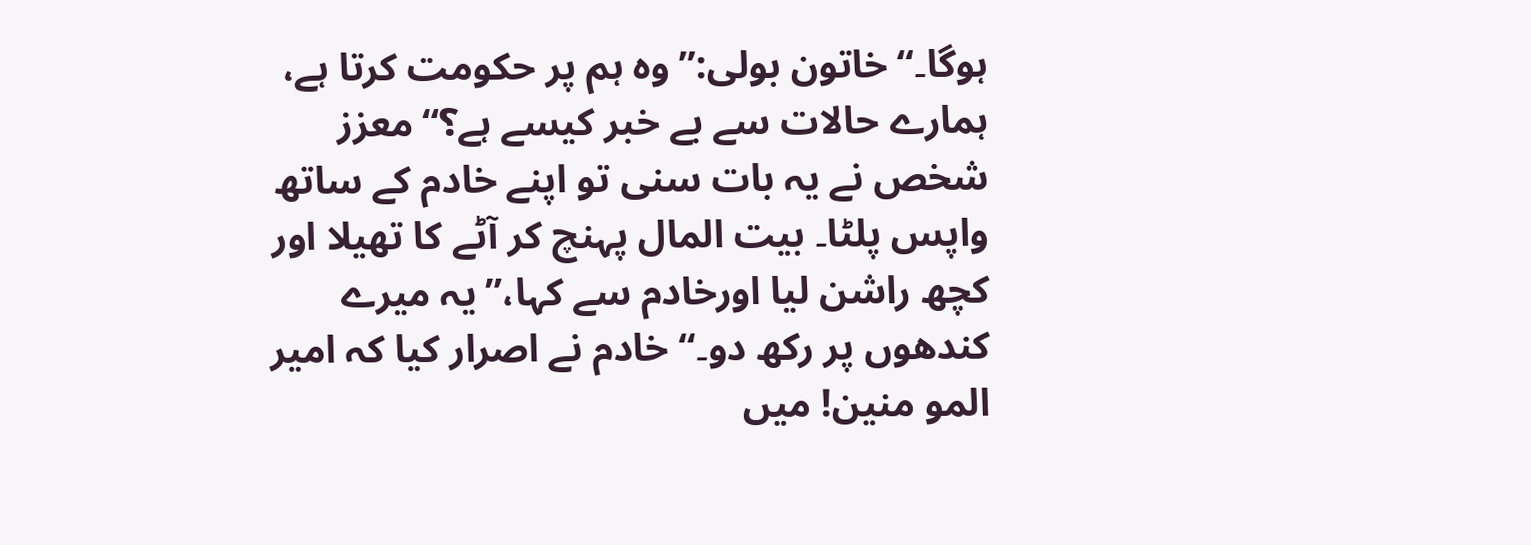ہوگا۔“خاتون بولی:”وہ ہم پر حکومت کرتا ہے، ہمارے حالات سے بے خبر کیسے ہے؟“معزز شخص نے یہ بات سنی تو اپنے خادم کے ساتھ واپس پلٹا۔ بیت المال پہنچ کر آٹے کا تھیلا اور کچھ راشن لیا اورخادم سے کہا،”یہ میرے کندھوں پر رکھ دو۔“خادم نے اصرار کیا کہ امیر المو منین! میں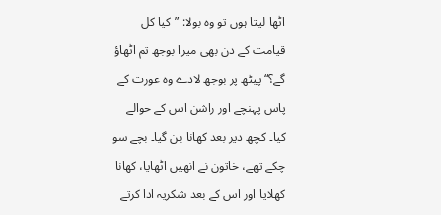اٹھا لیتا ہوں تو وہ بولا: ”کیا کل قیامت کے دن بھی میرا بوجھ تم اٹھاؤ گے؟“پیٹھ پر بوجھ لادے وہ عورت کے پاس پہنچے اور راشن اس کے حوالے کیا۔ کچھ دیر بعد کھانا بن گیا۔ بچے سو چکے تھے، خاتون نے انھیں اٹھایا، کھانا کھلایا اور اس کے بعد شکریہ ادا کرتے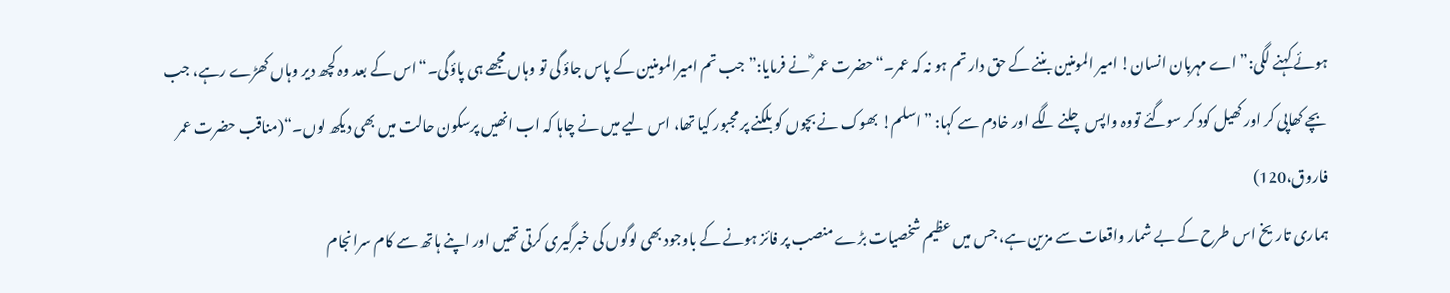ہوئے کہنے لگی:”اے مہربان انسان! امیر المومنین بننے کے حق دار تم ہو نہ کہ عمر۔“حضرت عمر ؓ نے فرمایا:”جب تم امیرالمومنین کے پاس جاؤ گی تو وہاں مجھے ہی پاؤگی۔“اس کے بعد وہ کچھ دیر وہاں کھڑے رہے، جب بچے کھاپی کر اور کھیل کود کر سوگئے تووہ واپس چلنے لگے اور خادم سے کہا: ”اسلم! بھوک نے بچوں کو بلکنے پر مجبور کیا تھا، اس لیے میں نے چاہا کہ اب انھیں پرسکون حالت میں بھی دیکھ لوں۔“(مناقب حضرت عمر فاروق،120)
ہماری تاریخ اس طرح کے بے شمار واقعات سے مزین ہے، جس میں عظیم شخصیات بڑے منصب پر فائز ہونے کے باوجود بھی لوگوں کی خبرگیری کرتی تھیں اور اپنے ہاتھ سے کام سرانجام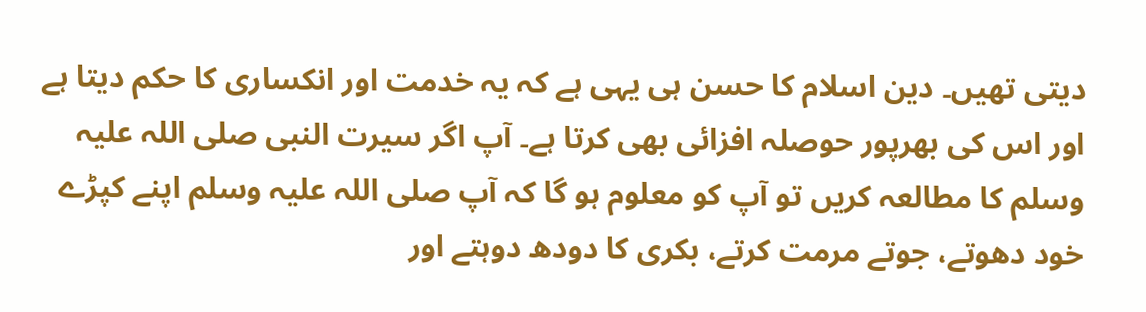دیتی تھیں۔ دین اسلام کا حسن ہی یہی ہے کہ یہ خدمت اور انکساری کا حکم دیتا ہے اور اس کی بھرپور حوصلہ افزائی بھی کرتا ہے۔ آپ اگر سیرت النبی صلی اللہ علیہ وسلم کا مطالعہ کریں تو آپ کو معلوم ہو گا کہ آپ صلی اللہ علیہ وسلم اپنے کپڑے خود دھوتے، جوتے مرمت کرتے، بکری کا دودھ دوہتے اور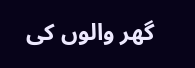گھر والوں کی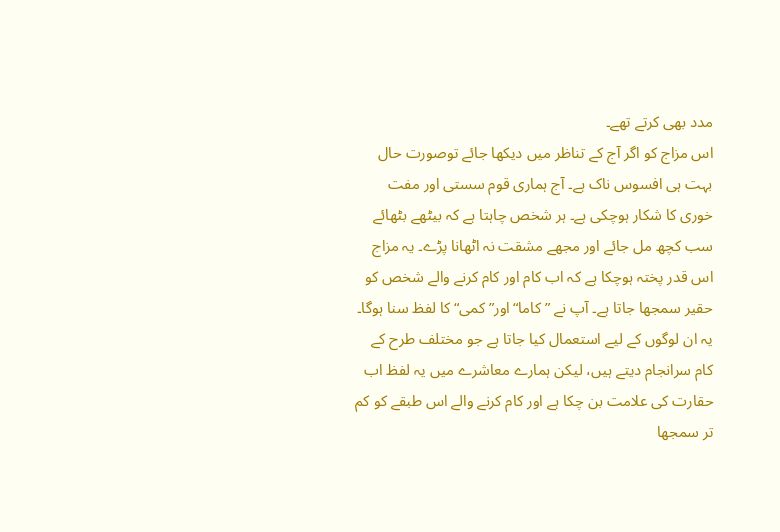مدد بھی کرتے تھے۔
اس مزاج کو اگر آج کے تناظر میں دیکھا جائے توصورت حال بہت ہی افسوس ناک ہے۔ آج ہماری قوم سستی اور مفت خوری کا شکار ہوچکی ہے۔ ہر شخص چاہتا ہے کہ بیٹھے بٹھائے سب کچھ مل جائے اور مجھے مشقت نہ اٹھانا پڑے۔ یہ مزاج اس قدر پختہ ہوچکا ہے کہ اب کام اور کام کرنے والے شخص کو حقیر سمجھا جاتا ہے۔ آپ نے ”کاما“اور”کمی“ کا لفظ سنا ہوگا۔ یہ ان لوگوں کے لیے استعمال کیا جاتا ہے جو مختلف طرح کے کام سرانجام دیتے ہیں، لیکن ہمارے معاشرے میں یہ لفظ اب حقارت کی علامت بن چکا ہے اور کام کرنے والے اس طبقے کو کم تر سمجھا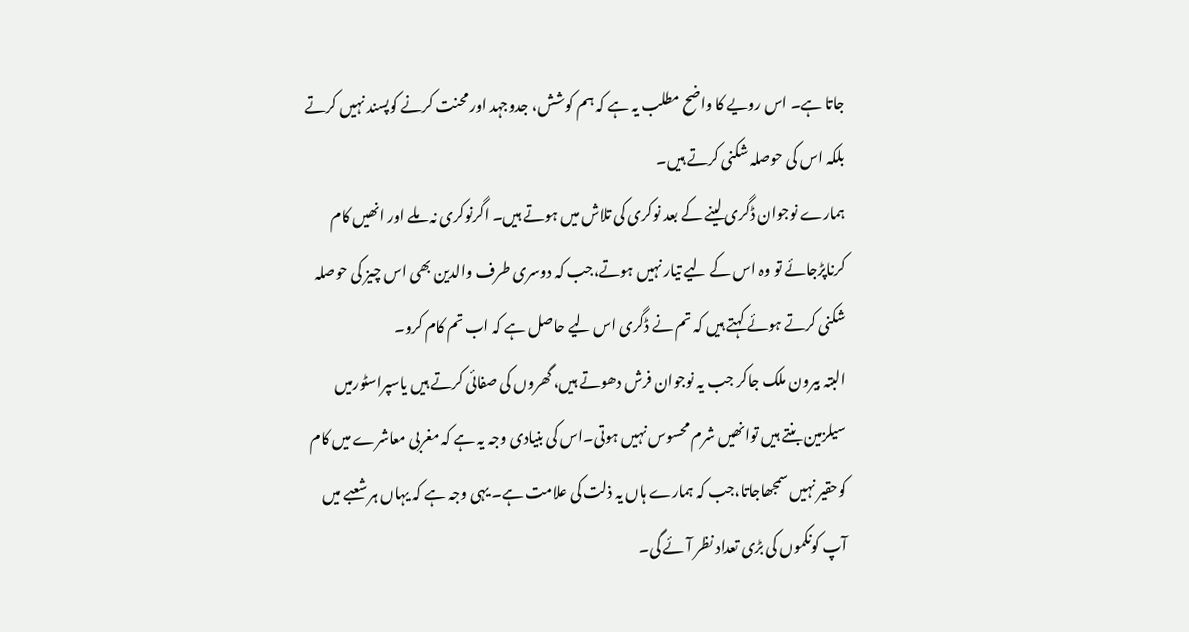جاتا ہے۔ اس رویے کا واضح مطلب یہ ہے کہ ہم کوشش، جدوجہد اور محنت کرنے کوپسند نہیں کرتے بلکہ اس کی حوصلہ شکنی کرتے ہیں۔
ہمارے نوجوان ڈگری لینے کے بعد نوکری کی تلاش میں ہوتے ہیں۔ اگرنوکری نہ ملے اور انھیں کام کرناپڑجائے تو وہ اس کے لیے تیار نہیں ہوتے،جب کہ دوسری طرف والدین بھی اس چیز کی حوصلہ شکنی کرتے ہوئے کہتے ہیں کہ تم نے ڈگری اس لیے حاصل ہے کہ اب تم کام کرو۔
البتہ بیرون ملک جاکر جب یہ نوجوان فرش دھوتے ہیں، گھروں کی صفائی کرتے ہیں یاسپراسٹورمیں سیلزمین بنتے ہیں توانھیں شرم محسوس نہیں ہوتی۔اس کی بنیادی وجہ یہ ہے کہ مغربی معاشرے میں کام کوحقیر نہیں سمجھاجاتا،جب کہ ہمارے ہاں یہ ذلت کی علامت ہے۔ یہی وجہ ہے کہ یہاں ہر شعبے میں آپ کونکموں کی بڑی تعداد نظر آئے گی۔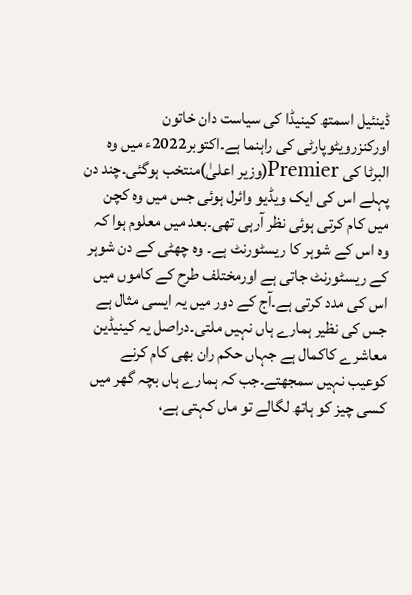ڈینئیل اسمتھ کینیڈا کی سیاست دان خاتون اورکنزرویٹوپارٹی کی راہنما ہے۔اکتوبر2022ء میں وہ البرٹا کی Premier(وزیر اعلیٰ)منتخب ہوگئی۔چند دن پہلے اس کی ایک ویڈیو وائرل ہوئی جس میں وہ کچن میں کام کرتی ہوئی نظر آرہی تھی۔بعد میں معلوم ہوا کہ وہ اس کے شوہر کا ریسٹورنٹ ہے۔ وہ چھٹی کے دن شوہر کے ریسٹورنٹ جاتی ہے اورمختلف طرح کے کاموں میں اس کی مدد کرتی ہے۔آج کے دور میں یہ ایسی مثال ہے جس کی نظیر ہمارے ہاں نہیں ملتی۔دراصل یہ کینیڈین معاشرے کاکمال ہے جہاں حکم ران بھی کام کرنے کوعیب نہیں سمجھتے۔جب کہ ہمارے ہاں بچہ گھر میں کسی چیز کو ہاتھ لگالے تو ماں کہتی ہے،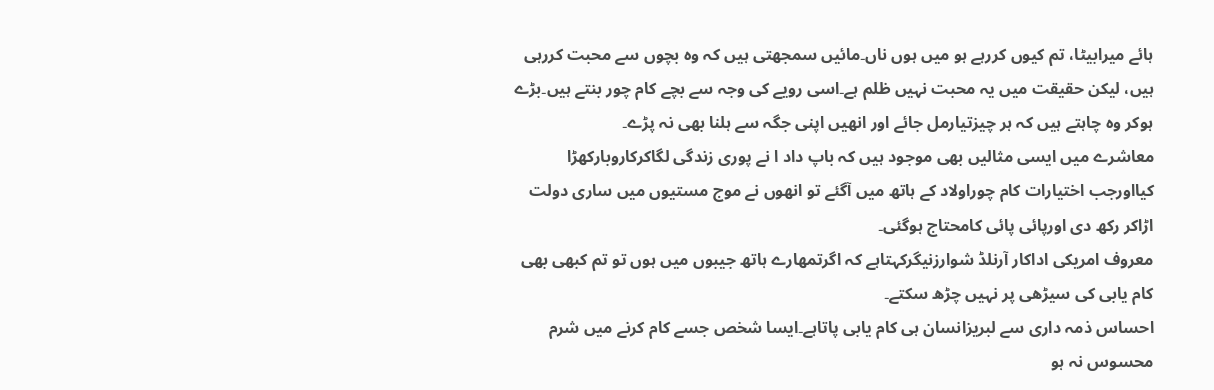ہائے میرابیٹا، تم کیوں کررہے ہو میں ہوں ناں۔مائیں سمجھتی ہیں کہ وہ بچوں سے محبت کررہی ہیں، لیکن حقیقت میں یہ محبت نہیں ظلم ہے۔اسی رویے کی وجہ سے بچے کام چور بنتے ہیں۔بڑے ہوکر وہ چاہتے ہیں کہ ہر چیزتیارمل جائے اور انھیں اپنی جگہ سے ہلنا بھی نہ پڑے۔
معاشرے میں ایسی مثالیں بھی موجود ہیں کہ باپ داد ا نے پوری زندگی لگاکرکاروبارکھڑا کیااورجب اختیارات کام چوراولاد کے ہاتھ میں آگئے تو انھوں نے موج مستیوں میں ساری دولت اڑاکر رکھ دی اورپائی پائی کامحتاج ہوگئی۔
معروف امریکی اداکار آرنلڈ شوارزنیگرکہتاہے کہ اگرتمھارے ہاتھ جیبوں میں ہوں تو تم کبھی بھی کام یابی کی سیڑھی پر نہیں چڑھ سکتے۔
احساس ذمہ داری سے لبریزانسان ہی کام یابی پاتاہے۔ایسا شخص جسے کام کرنے میں شرم محسوس نہ ہو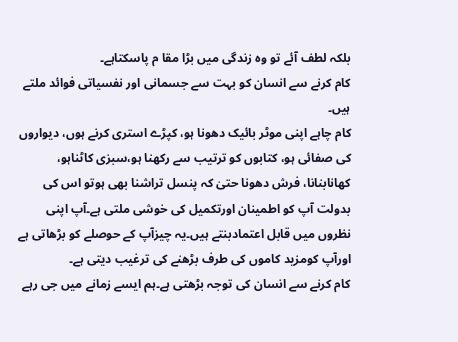بلکہ لطف آئے تو وہ زندگی میں بڑا مقا م پاسکتاہے۔
کام کرنے سے انسان کو بہت سے جسمانی اور نفسیاتی فوائد ملتے ہیں۔
کام چاہے اپنی موٹر بائیک دھونا ہو، کپڑے استری کرنے ہوں، دیواروں کی صفائی ہو، کتابوں کو ترتیب سے رکھنا ہو،سبزی کاٹناہو، کھانابنانا، فرش دھونا حتیٰ کہ پنسل تراشنا بھی ہوتو اس کی بدولت آپ کو اطمینان اورتکمیل کی خوشی ملتی ہے۔آپ اپنی نظروں میں قابل اعتمادبنتے ہیں۔یہ چیزآپ کے حوصلے کو بڑھاتی ہے اورآپ کومزید کاموں کی طرف بڑھنے کی ترغیب دیتی ہے۔
کام کرنے سے انسان کی توجہ بڑھتی ہے۔ہم ایسے زمانے میں جی رہے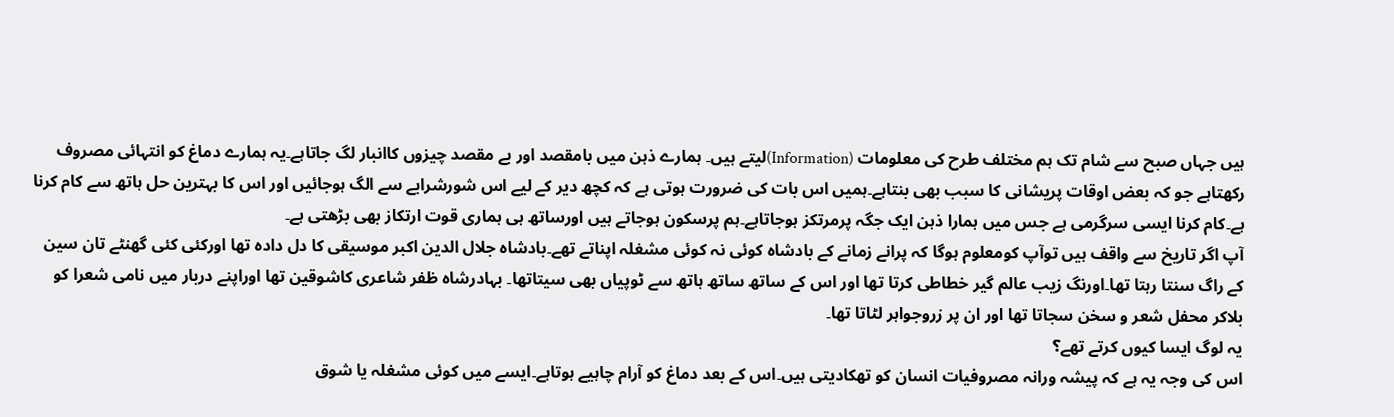ہیں جہاں صبح سے شام تک ہم مختلف طرح کی معلومات (Information)لیتے ہیں۔ ہمارے ذہن میں بامقصد اور بے مقصد چیزوں کاانبار لگ جاتاہے۔یہ ہمارے دماغ کو انتہائی مصروف رکھتاہے جو کہ بعض اوقات پریشانی کا سبب بھی بنتاہے۔ہمیں اس بات کی ضرورت ہوتی ہے کہ کچھ دیر کے لیے اس شورشرابے سے الگ ہوجائیں اور اس کا بہترین حل ہاتھ سے کام کرنا ہے۔کام کرنا ایسی سرگرمی ہے جس میں ہمارا ذہن ایک جگہ پرمرتکز ہوجاتاہے۔ہم پرسکون ہوجاتے ہیں اورساتھ ہی ہماری قوت ارتکاز بھی بڑھتی ہے۔
آپ اگر تاریخ سے واقف ہیں توآپ کومعلوم ہوگا کہ پرانے زمانے کے بادشاہ کوئی نہ کوئی مشغلہ اپناتے تھے۔بادشاہ جلال الدین اکبر موسیقی کا دل دادہ تھا اورکئی کئی گھنٹے تان سین کے راگ سنتا رہتا تھا۔اورنگ زیب عالم گیر خطاطی کرتا تھا اور اس کے ساتھ ساتھ ہاتھ سے ٹوپیاں بھی سیتاتھا۔ بہادرشاہ ظفر شاعری کاشوقین تھا اوراپنے دربار میں نامی شعرا کو بلاکر محفل شعر و سخن سجاتا تھا اور ان پر زروجواہر لٹاتا تھا۔
یہ لوگ ایسا کیوں کرتے تھے؟
اس کی وجہ یہ ہے کہ پیشہ ورانہ مصروفیات انسان کو تھکادیتی ہیں۔اس کے بعد دماغ کو آرام چاہیے ہوتاہے۔ایسے میں کوئی مشغلہ یا شوق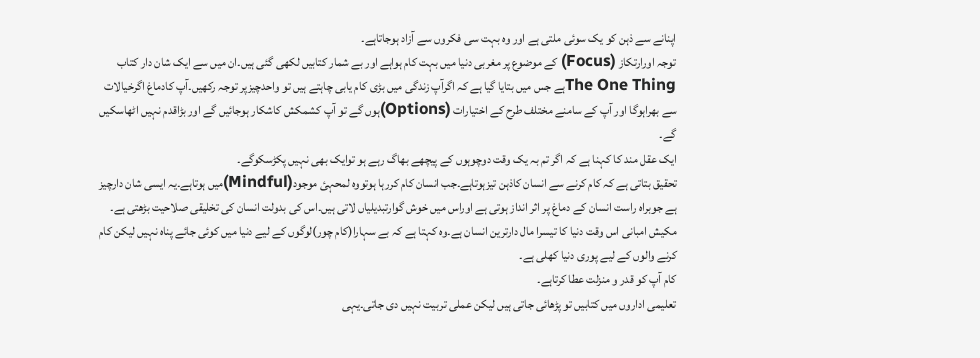اپنانے سے ذہن کو یک سوئی ملتی ہے اور وہ بہت سی فکروں سے آزاد ہوجاتاہے۔
توجہ اورارتکاز (Focus) کے موضوع پر مغربی دنیا میں بہت کام ہواہے اور بے شمار کتابیں لکھی گئی ہیں۔ان میں سے ایک شان دار کتاب The One Thingہے جس میں بتایا گیا ہے کہ اگرآپ زندگی میں بڑی کام یابی چاہتے ہیں تو واحدچیزپر توجہ رکھیں۔آپ کادماغ اگرخیالات سے بھراہوگا اور آپ کے سامنے مختلف طرح کے اختیارات (Options)ہوں گے تو آپ کشمکش کاشکار ہوجائیں گے اور بڑاقدم نہیں اٹھاسکیں گے۔
ایک عقل مند کا کہنا ہے کہ اگر تم بہ یک وقت دوچوہوں کے پیچھے بھاگ رہے ہو توایک بھی نہیں پکڑسکوگے۔
تحقیق بتاتی ہے کہ کام کرنے سے انسان کاذہن تیزہوتاہے۔جب انسان کام کررہا ہوتووہ لمحہئ موجود(Mindful)میں ہوتاہے۔یہ ایسی شان دارچیز ہے جوبراہ راست انسان کے دماغ پر اثر انداز ہوتی ہے اوراس میں خوش گوارتبدیلیاں لاتی ہیں۔اس کی بدولت انسان کی تخلیقی صلاحیت بڑھتی ہے۔
مکیش امبانی اس وقت دنیا کا تیسرا مال دارترین انسان ہے۔وہ کہتا ہے کہ بے سہارا(کام چور)لوگوں کے لیے دنیا میں کوئی جائے پناہ نہیں لیکن کام کرنے والوں کے لیے پوری دنیا کھلی ہے۔
کام آپ کو قدر و منزلت عطا کرتاہے۔
تعلیمی اداروں میں کتابیں تو پڑھائی جاتی ہیں لیکن عملی تربیت نہیں دی جاتی۔یہی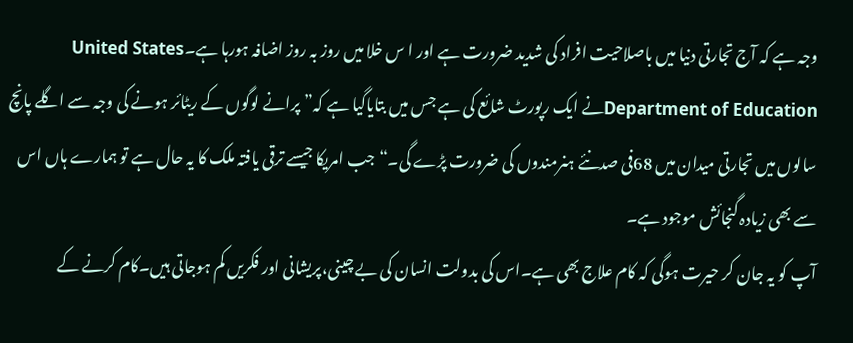وجہ ہے کہ آج تجارتی دنیا میں باصلاحیت افراد کی شدید ضرورت ہے اور ا س خلا میں روز بہ روز اضافہ ہورہا ہے۔United States Department of Educationنے ایک رپورٹ شائع کی ہے جس میں بتایاگیا ہے کہ”پرانے لوگوں کے ریٹائر ہونے کی وجہ سے اگلے پانچ سالوں میں تجارتی میدان میں 68فی صدنئے ہنرمندوں کی ضرورت پڑے گی۔“جب امریکا جیسے ترقی یافتہ ملک کا یہ حال ہے تو ہمارے ہاں اس سے بھی زیادہ گنجائش موجود ہے۔
آپ کو یہ جان کر حیرت ہوگی کہ کام علاج بھی ہے۔اس کی بدولت انسان کی بے چینی،پریشانی اور فکریں کم ہوجاتی ہیں۔کام کرنے کے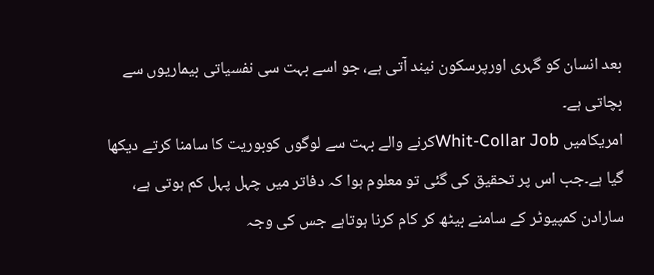بعد انسان کو گہری اورپرسکون نیند آتی ہے، جو اسے بہت سی نفسیاتی بیماریوں سے بچاتی ہے۔
امریکامیں Whit-Collar Jobکرنے والے بہت سے لوگوں کوبوریت کا سامنا کرتے دیکھا گیا ہے۔جب اس پر تحقیق کی گئی تو معلوم ہوا کہ دفاتر میں چہل پہل کم ہوتی ہے، سارادن کمپیوٹر کے سامنے بیٹھ کر کام کرنا ہوتاہے جس کی وجہ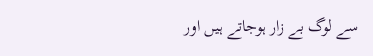سے لوگ بے زار ہوجاتے ہیں اور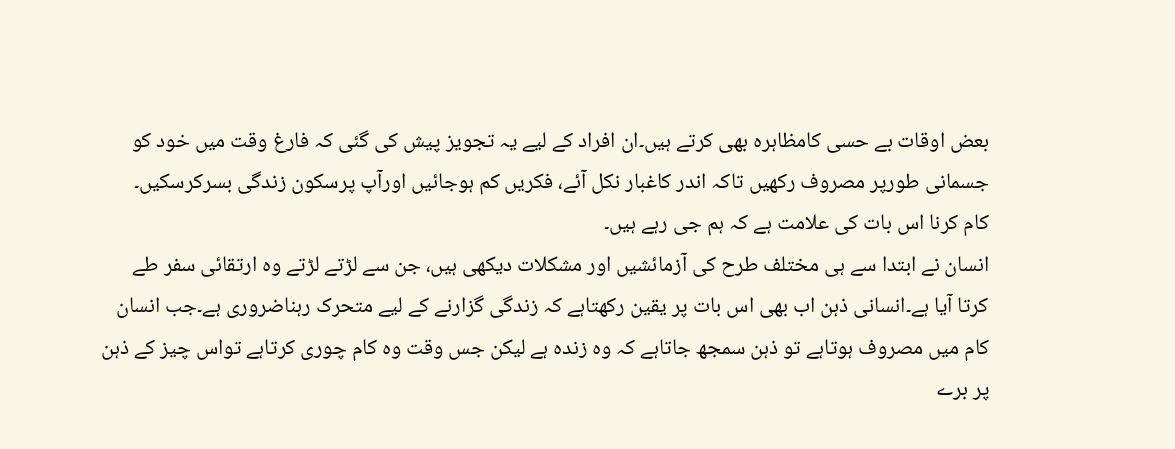بعض اوقات بے حسی کامظاہرہ بھی کرتے ہیں۔ان افراد کے لیے یہ تجویز پیش کی گئی کہ فارغ وقت میں خود کو جسمانی طورپر مصروف رکھیں تاکہ اندر کاغبار نکل آئے، فکریں کم ہوجائیں اورآپ پرسکون زندگی بسرکرسکیں۔
کام کرنا اس بات کی علامت ہے کہ ہم جی رہے ہیں۔
انسان نے ابتدا سے ہی مختلف طرح کی آزمائشیں اور مشکلات دیکھی ہیں، جن سے لڑتے لڑتے وہ ارتقائی سفر طے کرتا آیا ہے۔انسانی ذہن اب بھی اس بات پر یقین رکھتاہے کہ زندگی گزارنے کے لیے متحرک رہناضروری ہے۔جب انسان کام میں مصروف ہوتاہے تو ذہن سمجھ جاتاہے کہ وہ زندہ ہے لیکن جس وقت وہ کام چوری کرتاہے تواس چیز کے ذہن پر برے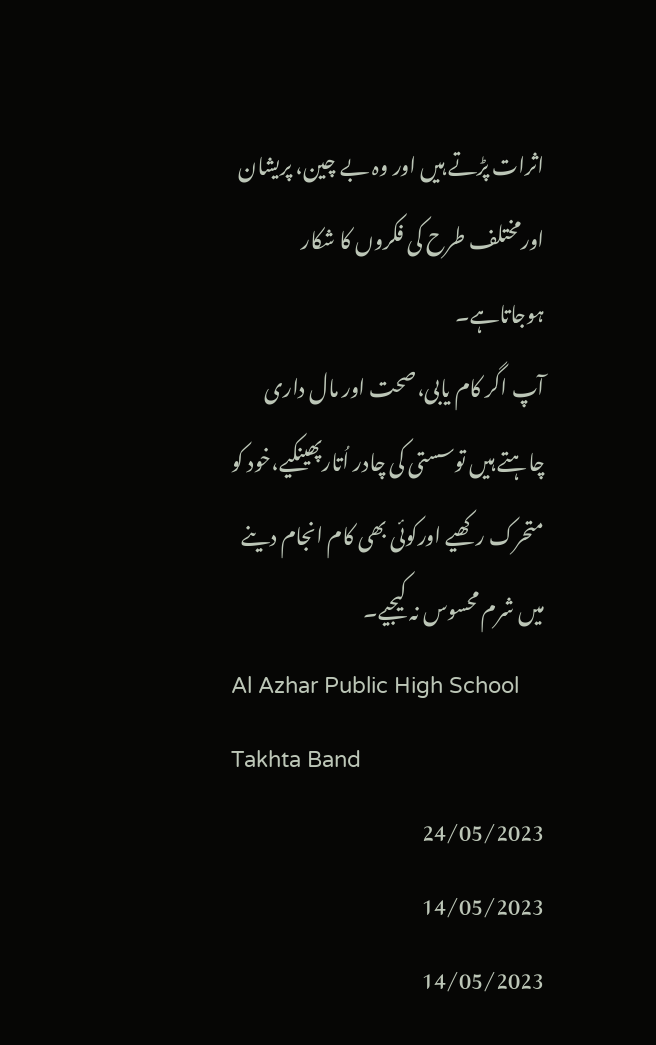اثرات پڑتے ہیں اور وہ بے چین، پریشان اورمختلف طرح کی فکروں کا شکار ہوجاتاہے۔
آپ اگر کام یابی،صحت اور مال داری چاہتے ہیں توسستی کی چادر اُتارپھینکیے،خود کو متحرک رکھیے اورکوئی بھی کام انجام دینے میں شرم محسوس نہ کیجیے۔
Al Azhar Public High School Takhta Band
24/05/2023
14/05/2023
14/05/2023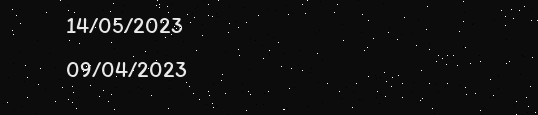14/05/2023
09/04/2023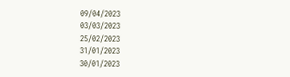09/04/2023
03/03/2023
25/02/2023
31/01/2023
30/01/2023